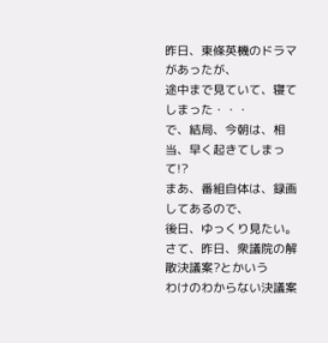昨日、東條英機のドラマがあったが、
途中まで見ていて、寝てしまった・・・
で、結局、今朝は、相当、早く起きてしまって!?
まあ、番組自体は、録画してあるので、
後日、ゆっくり見たい。
さて、昨日、衆議院の解散決議案?とかいう
わけのわからない決議案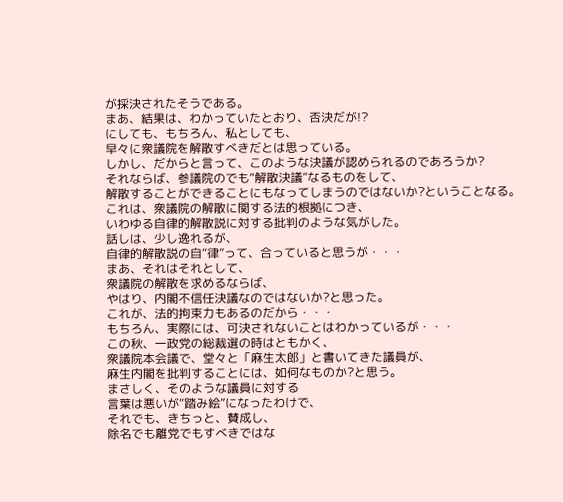が採決されたそうである。
まあ、結果は、わかっていたとおり、否決だが!?
にしても、もちろん、私としても、
早々に衆議院を解散すべきだとは思っている。
しかし、だからと言って、このような決議が認められるのであろうか?
それならば、参議院のでも“解散決議”なるものをして、
解散することができることにもなってしまうのではないか?ということなる。
これは、衆議院の解散に関する法的根拠につき、
いわゆる自律的解散説に対する批判のような気がした。
話しは、少し逸れるが、
自律的解散説の自“律”って、合っていると思うが・・・
まあ、それはそれとして、
衆議院の解散を求めるならば、
やはり、内閣不信任決議なのではないか?と思った。
これが、法的拘束力もあるのだから・・・
もちろん、実際には、可決されないことはわかっているが・・・
この秋、一政党の総裁選の時はともかく、
衆議院本会議で、堂々と「麻生太郎」と書いてきた議員が、
麻生内閣を批判することには、如何なものか?と思う。
まさしく、そのような議員に対する
言葉は悪いが“踏み絵”になったわけで、
それでも、きちっと、賛成し、
除名でも離党でもすべきではな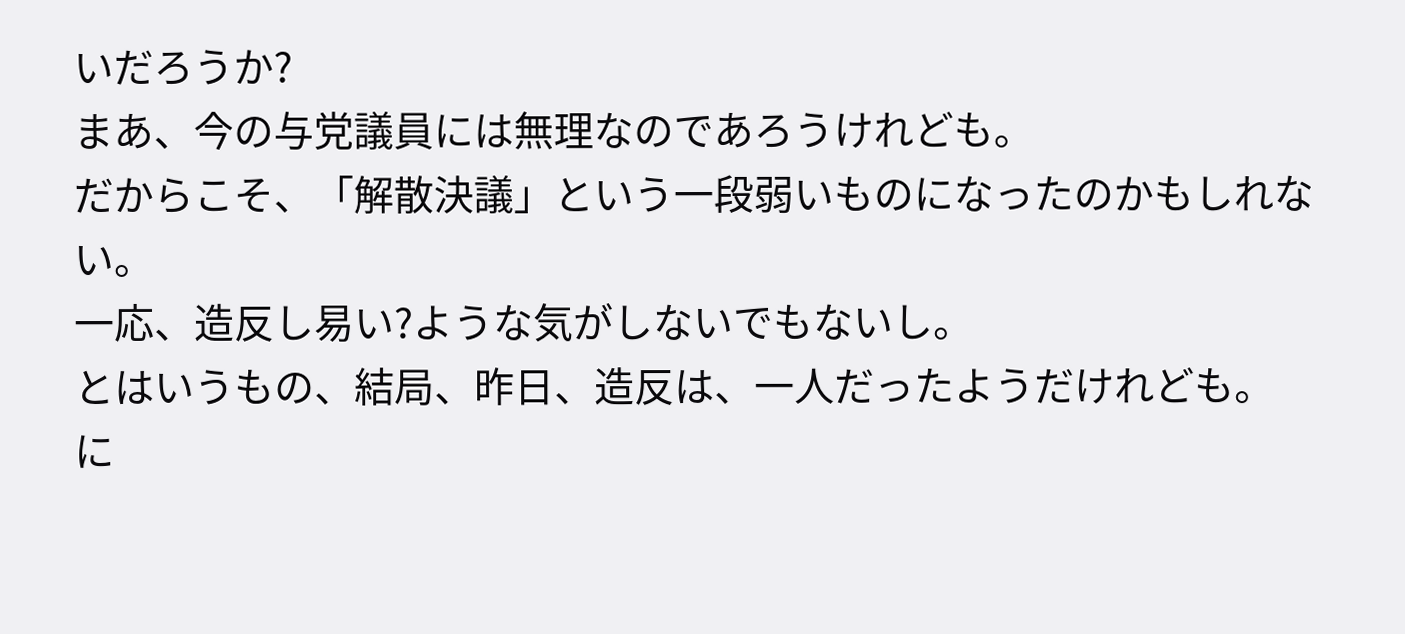いだろうか?
まあ、今の与党議員には無理なのであろうけれども。
だからこそ、「解散決議」という一段弱いものになったのかもしれない。
一応、造反し易い?ような気がしないでもないし。
とはいうもの、結局、昨日、造反は、一人だったようだけれども。
に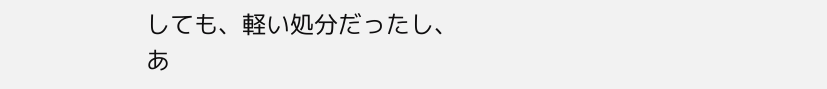しても、軽い処分だったし、
あ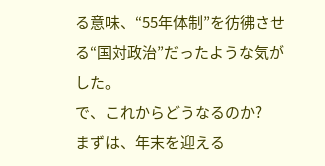る意味、“55年体制”を彷彿させる“国対政治”だったような気がした。
で、これからどうなるのか?
まずは、年末を迎える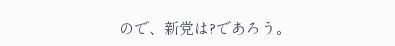ので、新党は?であろう。